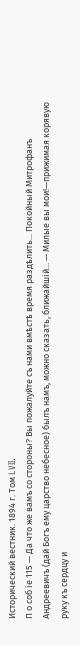Исторический вестник. 1894 г. Том LVII.
П о соб іе 115 — Да что же вамъ со стороны? Вы пожалуйте съ нами вмѣстѣ время раздѣлить... Покойный Митрофанъ Андреевичъ (дай Богъ ему царство небесное) былъ намъ, можно сказать, ближайшій... — Милые вы мои!—прижимая корявую руку къ сердцу и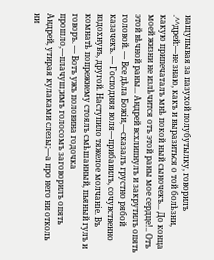нащупывая за пазухой полубутылку, говорилъ .^^дрей:—не знаю, какъ и выразиться о той болѣзни, какую припечаталъ мнѣ покой ный сыночекъ... До конца моей жизни не излѣчится отъ этой раны мое сердце!.. Отъ этой вѣчной раны... Андрей всхлипнулъ и закрутилъ опять головой. — Все дѣла Божіи,—сказалъ грустно рябой казачекъ. — Господняя воля—прибавилъ, сочувственно вздохнувъ, другой. Наступило тяжелое молчаніе. Въ комнатѣ попрежнему стоялъ смѣшанный, пьяный гулъ и говоръ. — Вотъ ужъ половина годочка прошло,—плачуш;имъ голосомъ заговорилъ опять Андрей, утирая кулаками слезы;—а про него ни отколь ни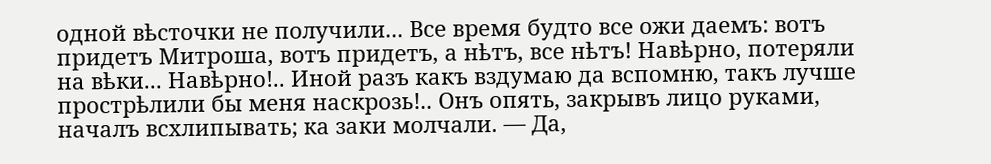одной вѣсточки не получили... Все время будто все ожи даемъ: вотъ придетъ Митроша, вотъ придетъ, а нѣтъ, все нѣтъ! Навѣрно, потеряли на вѣки... Навѣрно!.. Иной разъ какъ вздумаю да вспомню, такъ лучше прострѣлили бы меня наскрозь!.. Онъ опять, закрывъ лицо руками, началъ всхлипывать; ка заки молчали. — Да,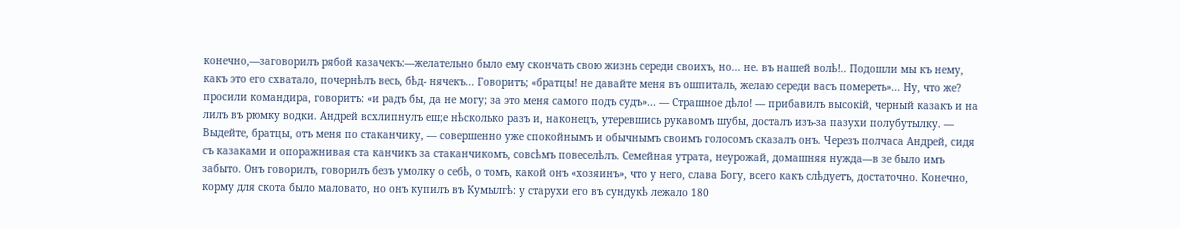конечно,—заговорилъ рябой казачекъ:—желательно было ему скончать свою жизнь середи своихъ, но... не. въ нашей волѣ!.. Подошли мы къ нему, какъ это его схватало, почернѣлъ весь, бѣд- нячекъ... Говоритъ; «братцы! не давайте меня въ ошпиталь, желаю середи васъ помереть»... Ну, что же? просили командира, говоритъ: «и радъ бы, да не могу; за это меня самого подъ судъ»... — Страшное дѣло! — прибавилъ высокій, черный казакъ и на лилъ въ рюмку водки. Андрей всхлипнулъ еш;е нѣсколько разъ и, наконецъ, утеревшись рукавомъ шубы, досталъ изъ-за пазухи полубутылку. — Выдейте, братцы, отъ меня по стаканчику, — совершенно уже спокойнымъ и обычнымъ своимъ голосомъ сказалъ онъ. Черезъ полчаса Андрей, сидя съ казаками и опоражнивая ста канчикъ за стаканчикомъ, совсѣмъ повеселѣлъ. Семейная утрата, неурожай, домашняя нужда—в зе было имъ забыто. Онъ говорилъ, говорилъ безъ умолку о себѣ, о томъ, какой онъ «хозяинъ», что у него, слава Богу, всего какъ слѣдуетъ, достаточно. Конечно, корму для скота было маловато, но онъ купилъ въ Кумылгѣ: у старухи его въ сундукѣ лежало 180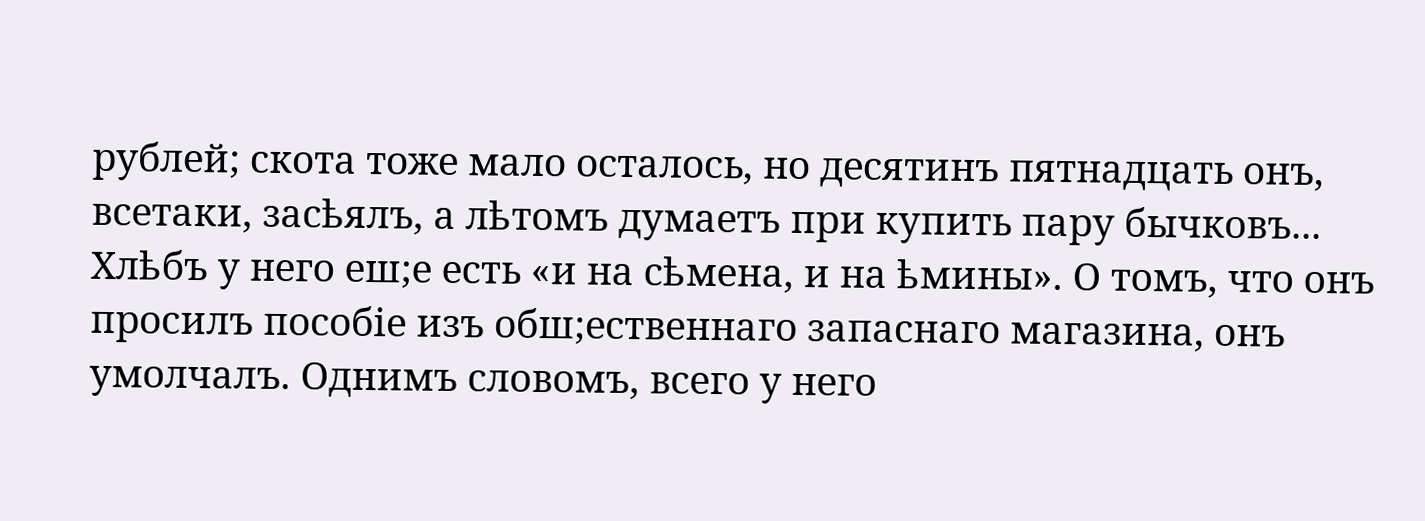рублей; скота тоже мало осталось, но десятинъ пятнадцать онъ, всетаки, засѣялъ, а лѣтомъ думаетъ при купить пару бычковъ... Хлѣбъ у него еш;е есть «и на сѣмена, и на ѣмины». О томъ, что онъ просилъ пособіе изъ обш;ественнаго запаснаго магазина, онъ умолчалъ. Однимъ словомъ, всего у него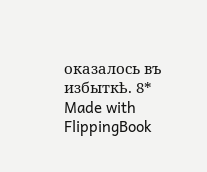оказалось въ избыткѣ. 8*
Made with FlippingBook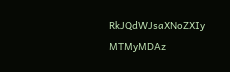RkJQdWJsaXNoZXIy MTMyMDAz